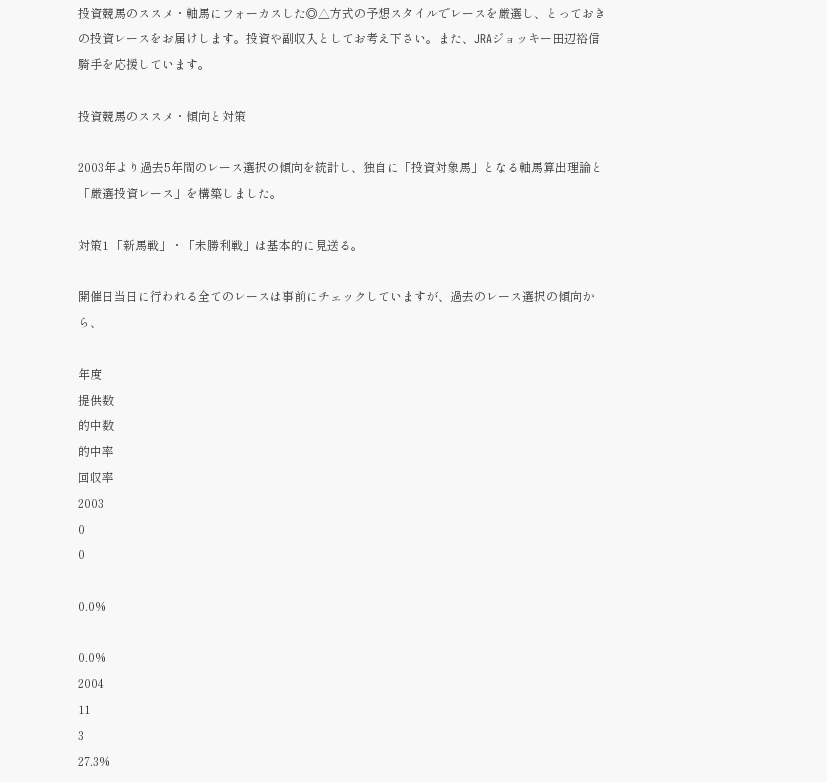投資競馬のススメ・軸馬にフォーカスした◎△方式の予想スタイルでレースを厳選し、とっておきの投資レースをお届けします。投資や副収入としてお考え下さい。また、JRAジョッキー田辺裕信騎手を応援しています。

投資競馬のススメ・傾向と対策

2003年より過去5年間のレース選択の傾向を統計し、独自に「投資対象馬」となる軸馬算出理論と「厳選投資レース」を構築しました。

対策1 「新馬戦」・「未勝利戦」は基本的に見送る。

開催日当日に行われる全てのレースは事前にチェックしていますが、過去のレース選択の傾向から、

年度
提供数
的中数
的中率
回収率
2003
0
0

0.0%

0.0%
2004
11
3
27.3%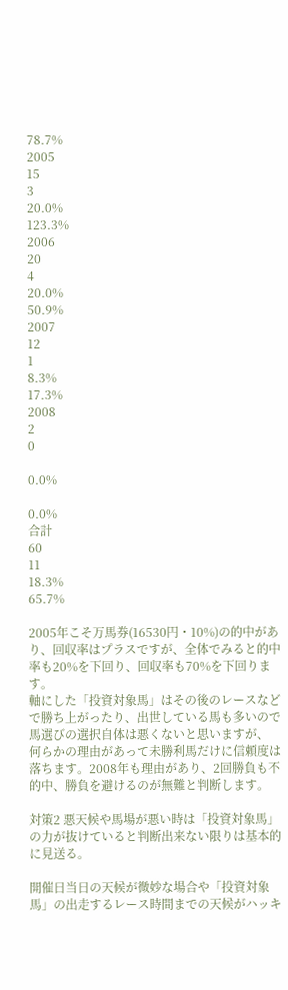78.7%
2005
15
3
20.0%
123.3%
2006
20
4
20.0%
50.9%
2007
12
1
8.3%
17.3%
2008
2
0

0.0%

0.0%
合計
60
11
18.3%
65.7%

2005年こそ万馬券(16530円・10%)の的中があり、回収率はプラスですが、全体でみると的中率も20%を下回り、回収率も70%を下回ります。
軸にした「投資対象馬」はその後のレースなどで勝ち上がったり、出世している馬も多いので馬選びの選択自体は悪くないと思いますが、
何らかの理由があって未勝利馬だけに信頼度は落ちます。2008年も理由があり、2回勝負も不的中、勝負を避けるのが無難と判断します。

対策2 悪天候や馬場が悪い時は「投資対象馬」の力が抜けていると判断出来ない限りは基本的に見送る。

開催日当日の天候が微妙な場合や「投資対象馬」の出走するレース時間までの天候がハッキ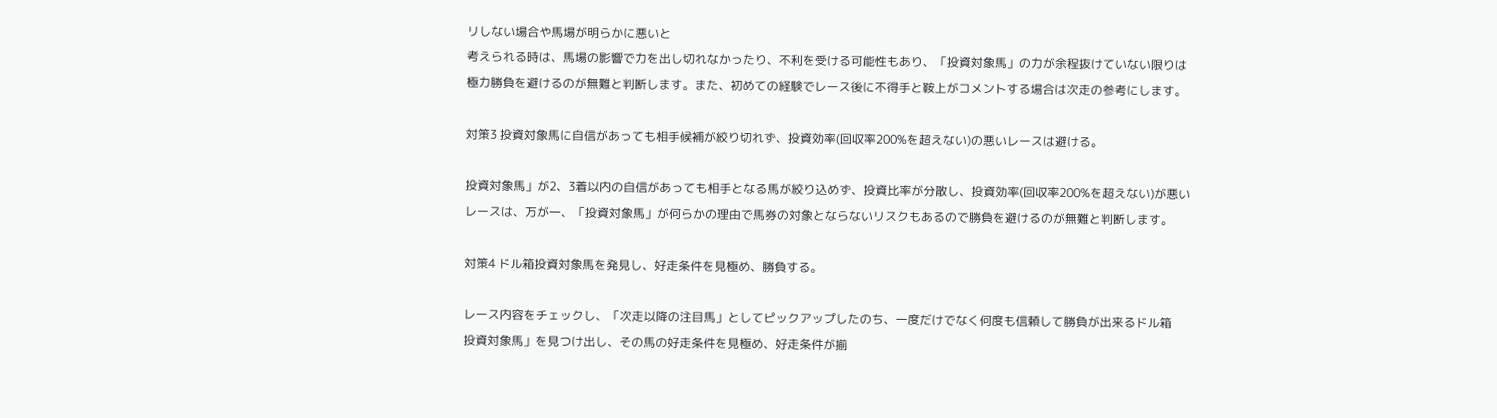リしない場合や馬場が明らかに悪いと
考えられる時は、馬場の影響で力を出し切れなかったり、不利を受ける可能性もあり、「投資対象馬」の力が余程抜けていない限りは
極力勝負を避けるのが無難と判断します。また、初めての経験でレース後に不得手と鞍上がコメントする場合は次走の参考にします。

対策3 投資対象馬に自信があっても相手候補が絞り切れず、投資効率(回収率200%を超えない)の悪いレースは避ける。

投資対象馬」が2、3着以内の自信があっても相手となる馬が絞り込めず、投資比率が分散し、投資効率(回収率200%を超えない)が悪い
レースは、万が一、「投資対象馬」が何らかの理由で馬券の対象とならないリスクもあるので勝負を避けるのが無難と判断します。

対策4 ドル箱投資対象馬を発見し、好走条件を見極め、勝負する。

レース内容をチェックし、「次走以降の注目馬」としてピックアップしたのち、一度だけでなく何度も信頼して勝負が出来るドル箱
投資対象馬」を見つけ出し、その馬の好走条件を見極め、好走条件が揃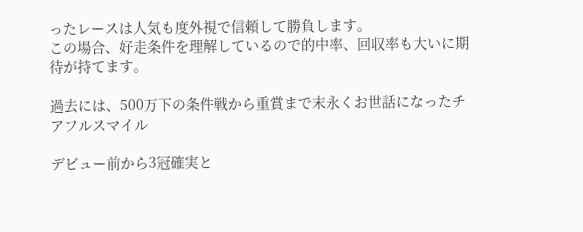ったレースは人気も度外視で信頼して勝負します。
この場合、好走条件を理解しているので的中率、回収率も大いに期待が持てます。

過去には、500万下の条件戦から重賞まで末永くお世話になったチアフルスマイル

デビュー前から3冠確実と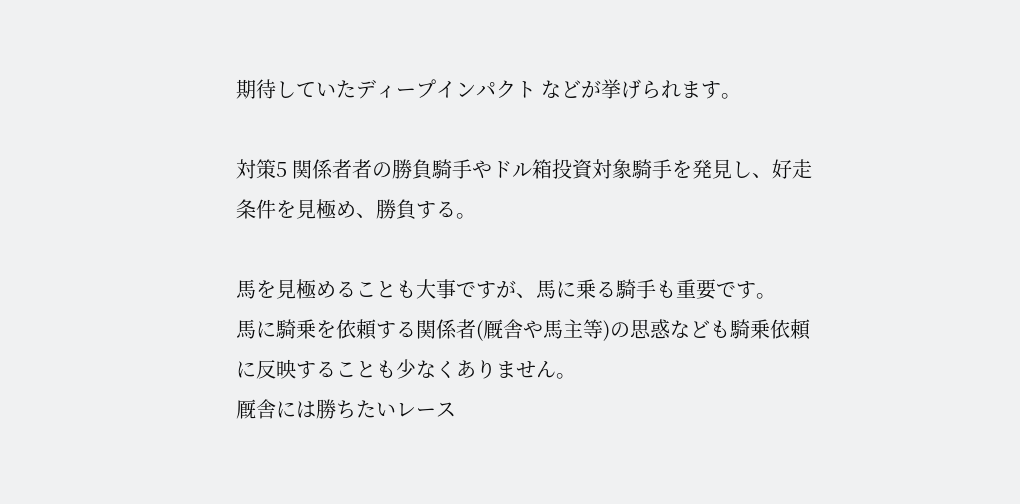期待していたディープインパクト などが挙げられます。

対策5 関係者者の勝負騎手やドル箱投資対象騎手を発見し、好走条件を見極め、勝負する。

馬を見極めることも大事ですが、馬に乗る騎手も重要です。
馬に騎乗を依頼する関係者(厩舎や馬主等)の思惑なども騎乗依頼に反映することも少なくありません。
厩舎には勝ちたいレース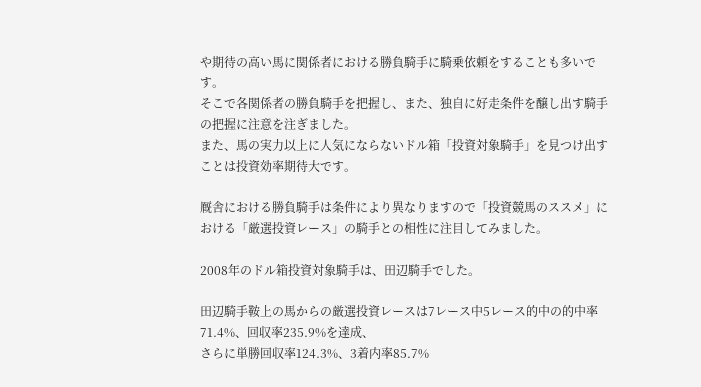や期待の高い馬に関係者における勝負騎手に騎乗依頼をすることも多いです。
そこで各関係者の勝負騎手を把握し、また、独自に好走条件を醸し出す騎手の把握に注意を注ぎました。
また、馬の実力以上に人気にならないドル箱「投資対象騎手」を見つけ出すことは投資効率期待大です。

厩舎における勝負騎手は条件により異なりますので「投資競馬のススメ」における「厳選投資レース」の騎手との相性に注目してみました。

2008年のドル箱投資対象騎手は、田辺騎手でした。

田辺騎手鞍上の馬からの厳選投資レースは7レース中5レース的中の的中率71.4%、回収率235.9%を達成、
さらに単勝回収率124.3%、3着内率85.7%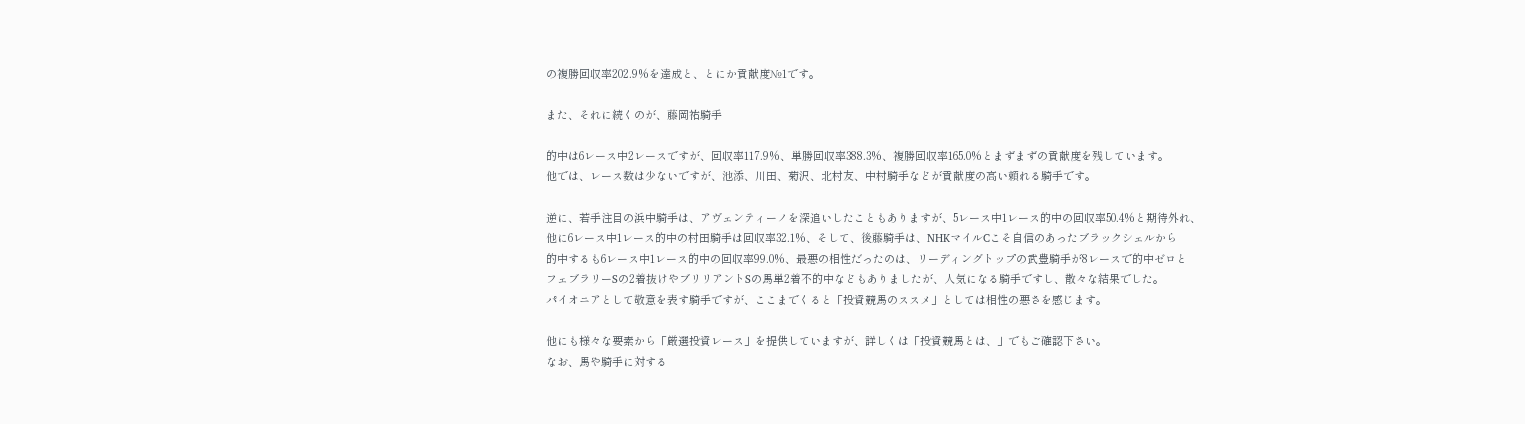の複勝回収率202.9%を達成と、とにか貢献度№1です。

また、それに続くのが、藤岡祐騎手

的中は6レース中2レースですが、回収率117.9%、単勝回収率388.3%、複勝回収率165.0%とまずまずの貢献度を残しています。
他では、レース数は少ないですが、池添、川田、菊沢、北村友、中村騎手などが貢献度の高い頼れる騎手です。

逆に、若手注目の浜中騎手は、アヴェンティーノを深追いしたこともありますが、5レース中1レース的中の回収率50.4%と期待外れ、
他に6レース中1レース的中の村田騎手は回収率32.1%、そして、後藤騎手は、NHKマイルCこそ自信のあったブラックシェルから
的中するも6レース中1レース的中の回収率99.0%、最悪の相性だったのは、リーディングトップの武豊騎手が8レースで的中ゼロと
フェブラリーSの2着抜けやブリリアントSの馬単2着不的中などもありましたが、人気になる騎手ですし、散々な結果でした。
パイオニアとして敬意を表す騎手ですが、ここまでくると「投資競馬のススメ」としては相性の悪さを感じます。

他にも様々な要素から「厳選投資レース」を提供していますが、詳しくは「投資競馬とは、」でもご確認下さい。
なお、馬や騎手に対する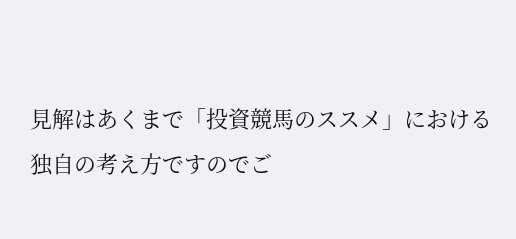見解はあくまで「投資競馬のススメ」における独自の考え方ですのでご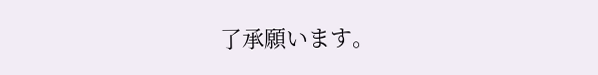了承願います。